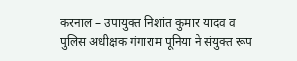करनाल – उपायुक्त निशांत कुमार यादव व पुलिस अधीक्षक गंगाराम पूनिया ने संयुक्त रूप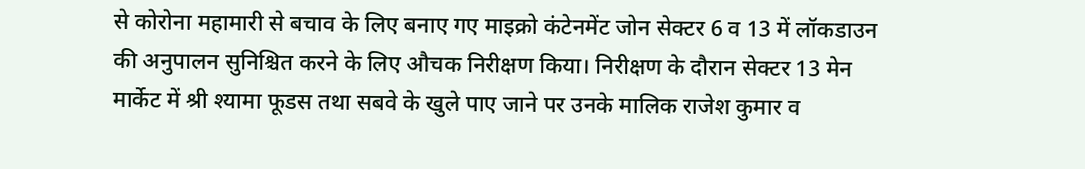से कोरोना महामारी से बचाव के लिए बनाए गए माइक्रो कंटेनमेंट जोन सेक्टर 6 व 13 में लॉकडाउन की अनुपालन सुनिश्चित करने के लिए औचक निरीक्षण किया। निरीक्षण के दौरान सेक्टर 13 मेन मार्केट में श्री श्यामा फूडस तथा सबवे के खुले पाए जाने पर उनके मालिक राजेश कुमार व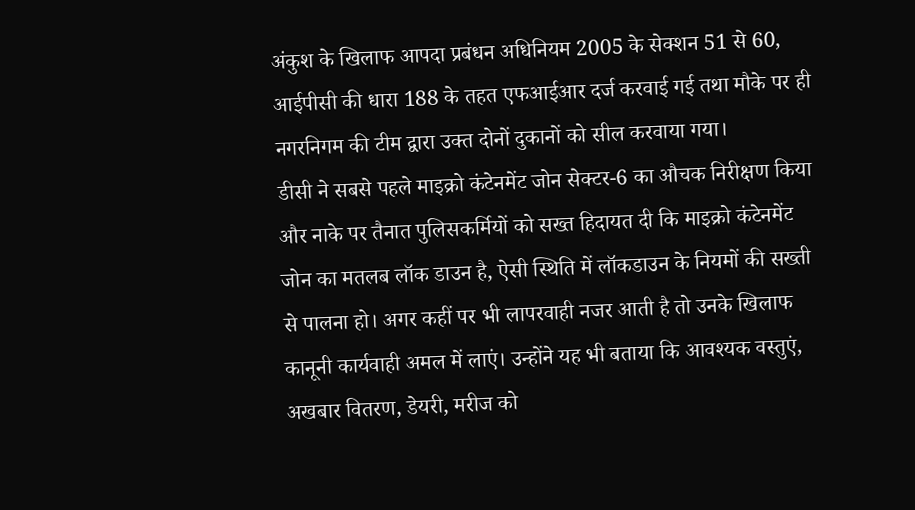अंकुश के खिलाफ आपदा प्रबंधन अधिनियम 2005 के सेक्शन 51 से 60, आईपीसी की धारा 188 के तहत एफआईआर दर्ज करवाई गई तथा मौके पर ही नगरनिगम की टीम द्वारा उक्त दोनों दुकानों को सील करवाया गया।
डीसी ने सबसे पहले माइक्रो कंटेनमेंट जोन सेक्टर-6 का औचक निरीक्षण किया और नाके पर तैनात पुलिसकर्मियों को सख्त हिदायत दी कि माइक्रो कंटेनमेंट जोन का मतलब लॉक डाउन है, ऐसी स्थिति में लॉकडाउन के नियमों की सख्ती से पालना हो। अगर कहीं पर भी लापरवाही नजर आती है तो उनके खिलाफ कानूनी कार्यवाही अमल में लाएं। उन्होंने यह भी बताया कि आवश्यक वस्तुएं, अखबार वितरण, डेयरी, मरीज को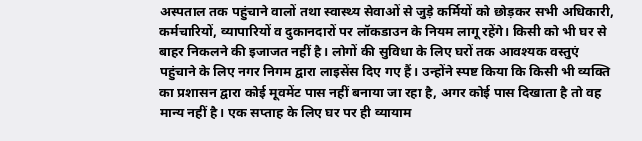अस्पताल तक पहुंचाने वालों तथा स्वास्थ्य सेवाओं से जुड़े कर्मियों को छोड़कर सभी अधिकारी, कर्मचारियों, व्यापारियों व दुकानदारों पर लॉकडाउन के नियम लागू रहेंगे। किसी को भी घर से बाहर निकलने की इजाजत नहीं है। लोगों की सुविधा के लिए घरों तक आवश्यक वस्तुएं पहुंचाने के लिए नगर निगम द्वारा लाइसेंस दिए गए हैं। उन्होंने स्पष्ट किया कि किसी भी व्यक्ति का प्रशासन द्वारा कोई मूवमेंट पास नहीं बनाया जा रहा है, अगर कोई पास दिखाता है तो वह मान्य नहीं है। एक सप्ताह के लिए घर पर ही व्यायाम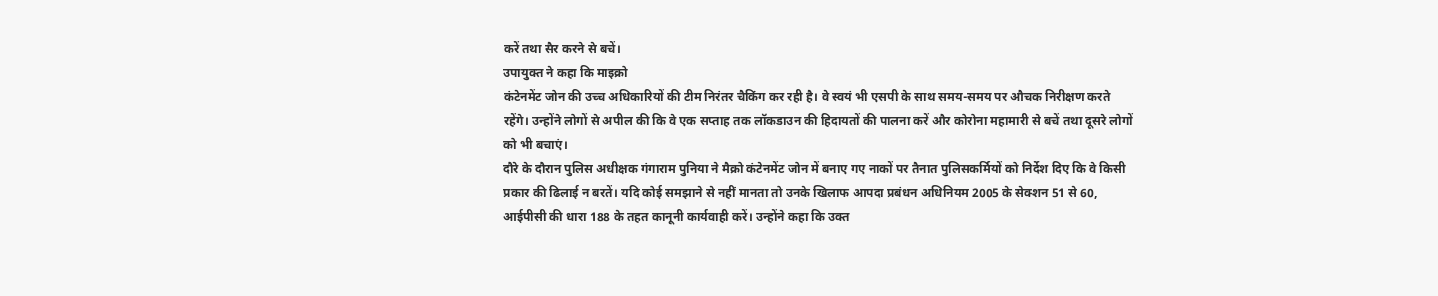करें तथा सैर करने से बचें।
उपायुक्त ने कहा कि माइक्रो
कंटेनमेंट जोन की उच्च अधिकारियों की टीम निरंतर चैकिंग कर रही है। वे स्वयं भी एसपी के साथ समय-समय पर औचक निरीक्षण करते रहेंगे। उन्होंने लोगों से अपील की कि वे एक सप्ताह तक लॉकडाउन की हिदायतों की पालना करें और कोरोना महामारी से बचें तथा दूसरे लोगों को भी बचाएं।
दौरे के दौरान पुलिस अधीक्षक गंगाराम पुनिया ने मैक्रो कंटेनमेंट जोन में बनाए गए नाकों पर तैनात पुलिसकर्मियों को निर्देश दिए कि वे किसी प्रकार की ढिलाई न बरतें। यदि कोई समझाने से नहीं मानता तो उनके खिलाफ आपदा प्रबंधन अधिनियम 2005 के सेक्शन 51 से 60, आईपीसी की धारा 188 के तहत कानूनी कार्यवाही करें। उन्होंने कहा कि उक्त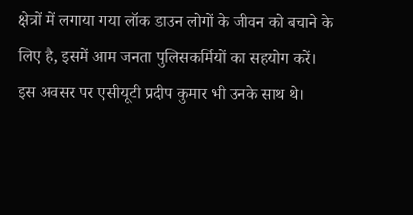क्षेत्रों में लगाया गया लॉक डाउन लोगों के जीवन को बचाने के लिए है, इसमें आम जनता पुलिसकर्मियों का सहयोग करें। इस अवसर पर एसीयूटी प्रदीप कुमार भी उनके साथ थे।